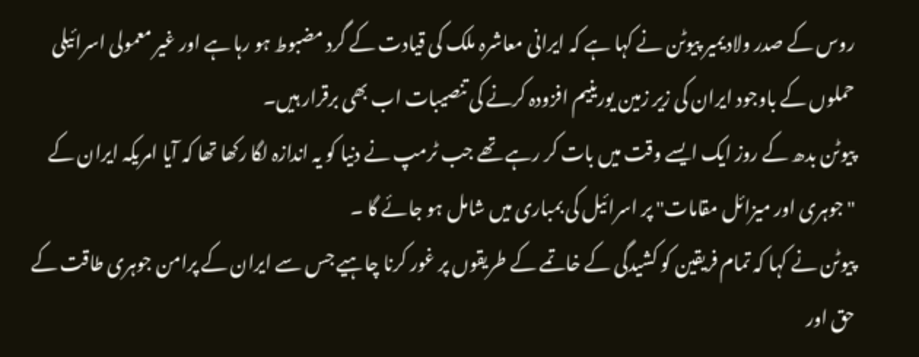روس کے صدر ولادیمیر پیوٹن نے کہا ہے کہ ایرانی معاشرہ ملک کی قیادت کے گرد مضبوط ہو رہا ہے اور غیر معمولی اسرائیلی حملوں کے باوجود ایران کی زیر زمین یورینیم افزودہ کرنے کی تنصیبات اب بھی برقرار ہیں۔
پیوٹن بدھ کے روز ایک ایسے وقت میں بات کر رہے تھے جب ٹرمپ نے دنیا کو یہ اندازہ لگا رکھا تھا کہ آیا امریکہ ایران کے "جوہری اور میزائل مقامات" پر اسرائیل کی بمباری میں شامل ہو جائے گا ۔
پیوٹن نے کہا کہ تمام فریقین کو کشیدگی کے خاتمے کے طریقوں پر غور کرنا چاہیے جس سے ایران کے پرامن جوہری طاقت کے حق اور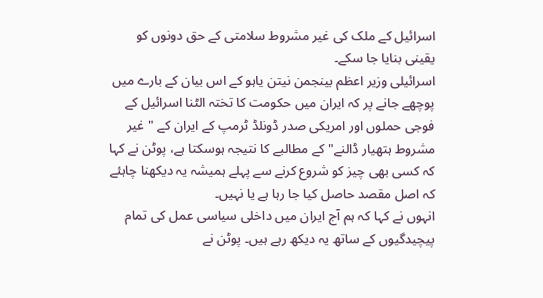اسرائیل کے ملک کی غیر مشروط سلامتی کے حق دونوں کو یقینی بنایا جا سکے۔
اسرائیلی وزیر اعظم بینجمن نیتن یاہو کے اس بیان کے بارے میں پوچھے جانے پر کہ ایران میں حکومت کا تختہ الٹنا اسرائیل کے فوجی حملوں اور امریکی صدر ڈونلڈ ٹرمپ کے ایران کے "غیر مشروط ہتھیار ڈالنے" کے مطالبے کا نتیجہ ہوسکتا ہے، پوٹن نے کہا کہ کسی بھی چیز کو شروع کرنے سے پہلے ہمیشہ یہ دیکھنا چاہئے کہ اصل مقصد حاصل کیا جا رہا ہے یا نہیں۔
انہوں نے کہا کہ ہم آج ایران میں داخلی سیاسی عمل کی تمام پیچیدگیوں کے ساتھ یہ دیکھ رہے ہیں۔ پوٹن نے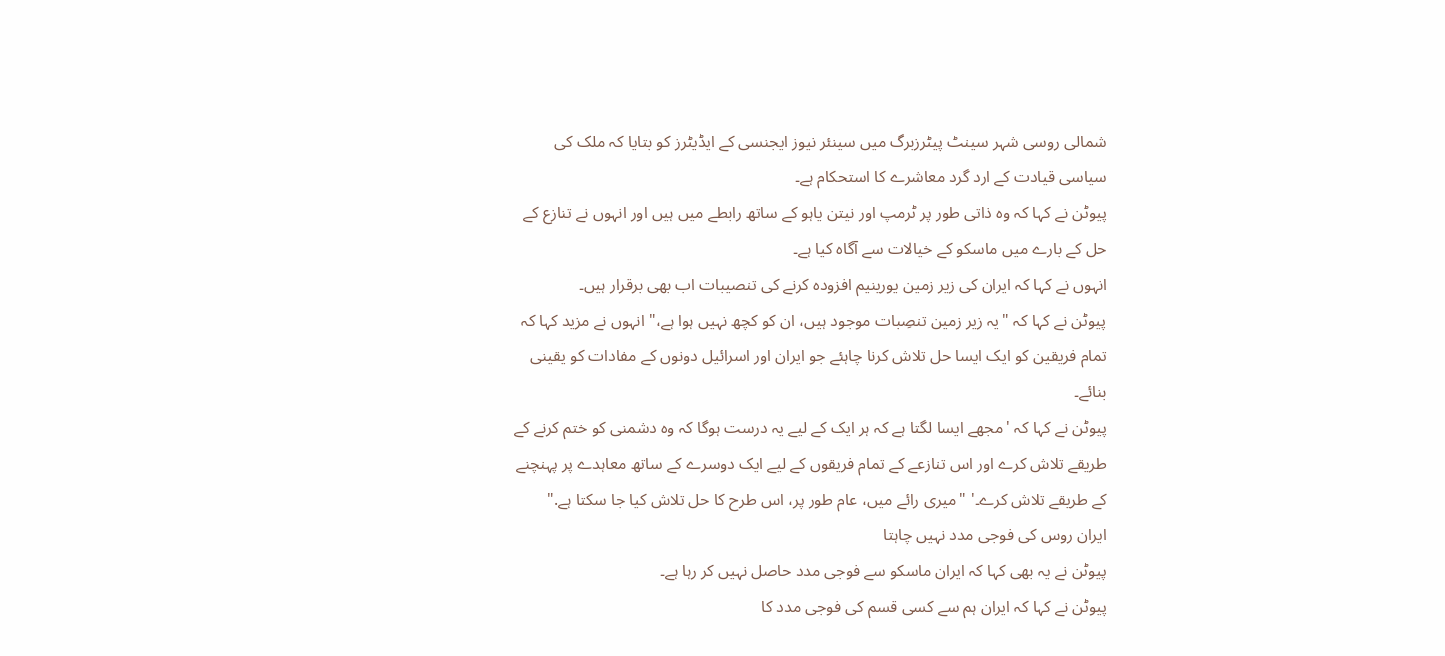شمالی روسی شہر سینٹ پیٹرزبرگ میں سینئر نیوز ایجنسی کے ایڈیٹرز کو بتایا کہ ملک کی سیاسی قیادت کے ارد گرد معاشرے کا استحکام ہے۔
پیوٹن نے کہا کہ وہ ذاتی طور پر ٹرمپ اور نیتن یاہو کے ساتھ رابطے میں ہیں اور انہوں نے تنازع کے حل کے بارے میں ماسکو کے خیالات سے آگاہ کیا ہے۔
انہوں نے کہا کہ ایران کی زیر زمین یورینیم افزودہ کرنے کی تنصیبات اب بھی برقرار ہیں۔
پیوٹن نے کہا کہ "یہ زیر زمین تنصِبات موجود ہیں، ان کو کچھ نہیں ہوا ہے،" انہوں نے مزید کہا کہ تمام فریقین کو ایک ایسا حل تلاش کرنا چاہئے جو ایران اور اسرائیل دونوں کے مفادات کو یقینی بنائے۔
پیوٹن نے کہا کہ 'مجھے ایسا لگتا ہے کہ ہر ایک کے لیے یہ درست ہوگا کہ وہ دشمنی کو ختم کرنے کے طریقے تلاش کرے اور اس تنازعے کے تمام فریقوں کے لیے ایک دوسرے کے ساتھ معاہدے پر پہنچنے کے طریقے تلاش کرے۔' "میری رائے میں، عام طور پر، اس طرح کا حل تلاش کیا جا سکتا ہے."
ایران روس کی فوجی مدد نہیں چاہتا
پیوٹن نے یہ بھی کہا کہ ایران ماسکو سے فوجی مدد حاصل نہیں کر رہا ہے۔
پیوٹن نے کہا کہ ایران ہم سے کسی قسم کی فوجی مدد کا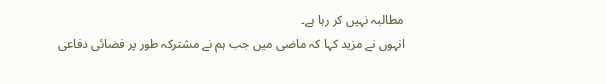مطالبہ نہیں کر رہا ہے۔
انہوں نے مزید کہا کہ ماضی میں جب ہم نے مشترکہ طور پر فضائی دفاعی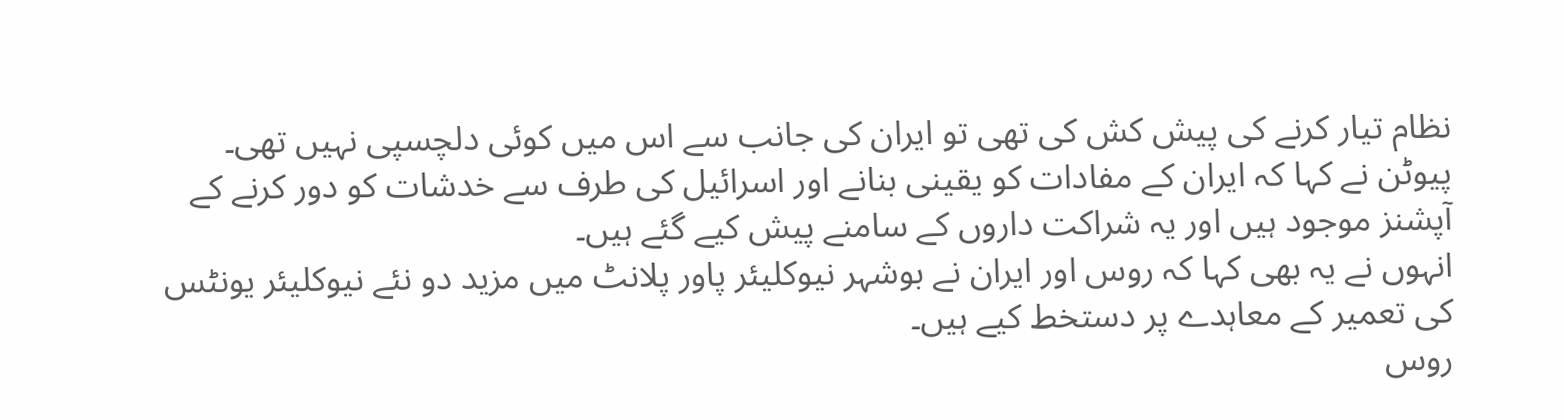نظام تیار کرنے کی پیش کش کی تھی تو ایران کی جانب سے اس میں کوئی دلچسپی نہیں تھی۔
پیوٹن نے کہا کہ ایران کے مفادات کو یقینی بنانے اور اسرائیل کی طرف سے خدشات کو دور کرنے کے آپشنز موجود ہیں اور یہ شراکت داروں کے سامنے پیش کیے گئے ہیں۔
انہوں نے یہ بھی کہا کہ روس اور ایران نے بوشہر نیوکلیئر پاور پلانٹ میں مزید دو نئے نیوکلیئر یونٹس کی تعمیر کے معاہدے پر دستخط کیے ہیں۔
روس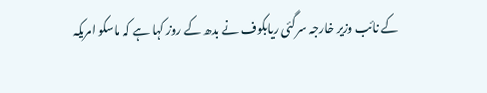کے نائب وزیر خارجہ سرگئی ریابکوف نے بدھ کے روز کہا ہے کہ ماسکو امریکہ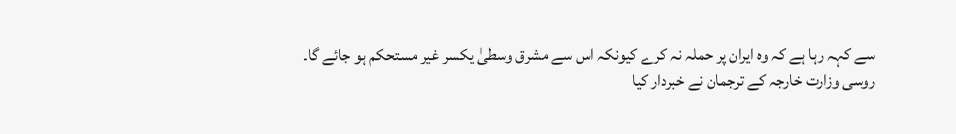سے کہہ رہا ہے کہ وہ ایران پر حملہ نہ کرے کیونکہ اس سے مشرق وسطیٰ یکسر غیر مستحکم ہو جائے گا۔
روسی وزارت خارجہ کے ترجمان نے خبردار کیا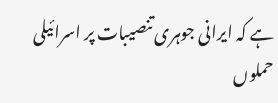ہے کہ ایرانی جوہری تنصیبات پر اسرائیلی حملوں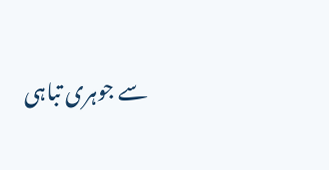سے جوہری تباہی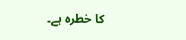کا خطرہ ہے۔